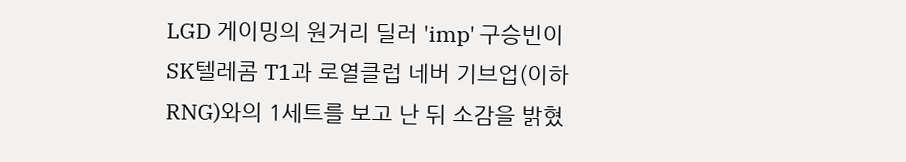LGD 게이밍의 원거리 딜러 'imp' 구승빈이 SK텔레콤 T1과 로열클럽 네버 기브업(이하 RNG)와의 1세트를 보고 난 뒤 소감을 밝혔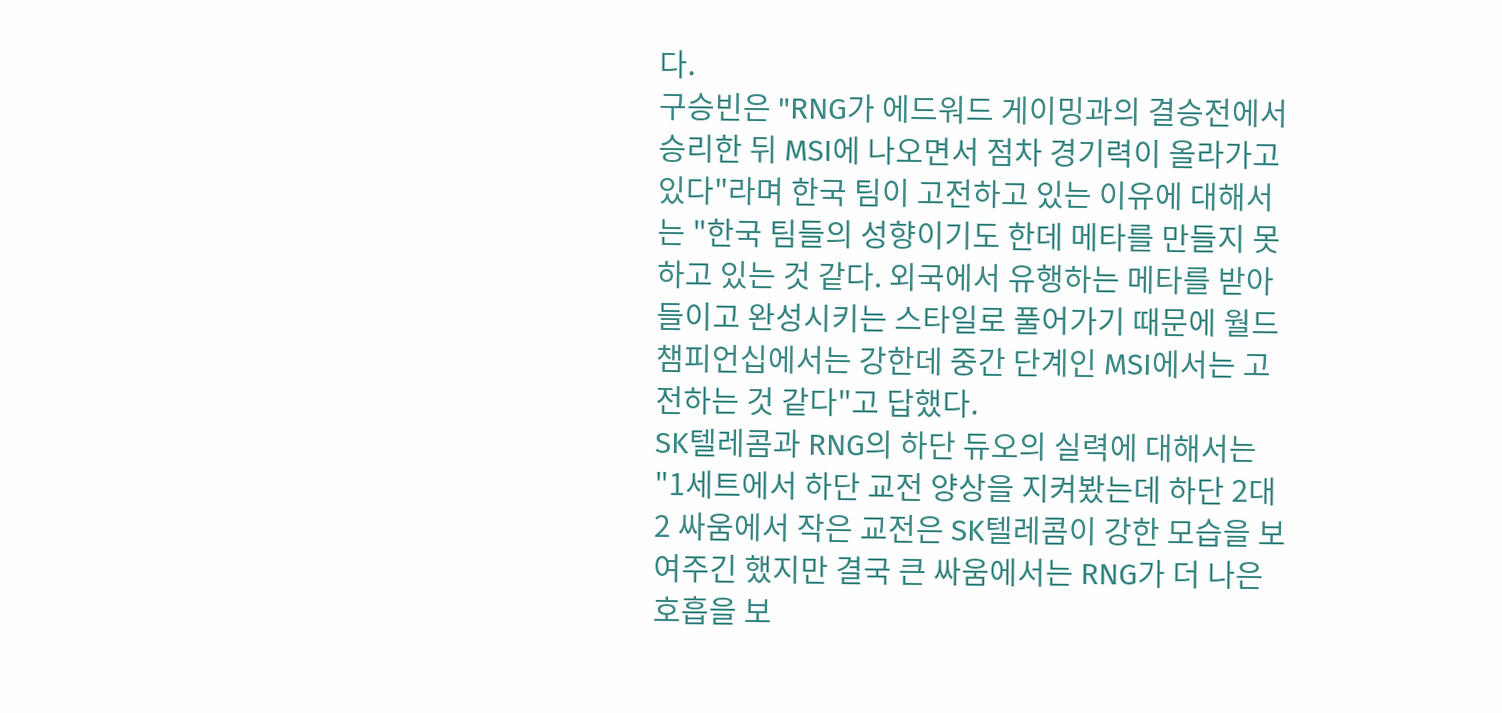다.
구승빈은 "RNG가 에드워드 게이밍과의 결승전에서 승리한 뒤 MSI에 나오면서 점차 경기력이 올라가고 있다"라며 한국 팀이 고전하고 있는 이유에 대해서는 "한국 팀들의 성향이기도 한데 메타를 만들지 못하고 있는 것 같다. 외국에서 유행하는 메타를 받아들이고 완성시키는 스타일로 풀어가기 때문에 월드 챔피언십에서는 강한데 중간 단계인 MSI에서는 고전하는 것 같다"고 답했다.
SK텔레콤과 RNG의 하단 듀오의 실력에 대해서는 "1세트에서 하단 교전 양상을 지켜봤는데 하단 2대2 싸움에서 작은 교전은 SK텔레콤이 강한 모습을 보여주긴 했지만 결국 큰 싸움에서는 RNG가 더 나은 호흡을 보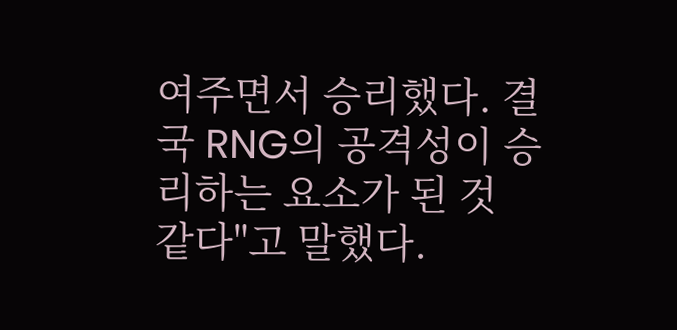여주면서 승리했다. 결국 RNG의 공격성이 승리하는 요소가 된 것 같다"고 말했다.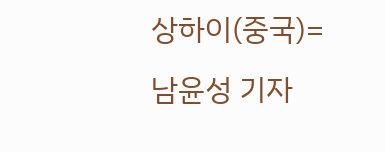상하이(중국)=남윤성 기자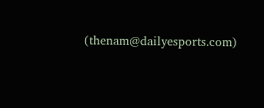(thenam@dailyesports.com)